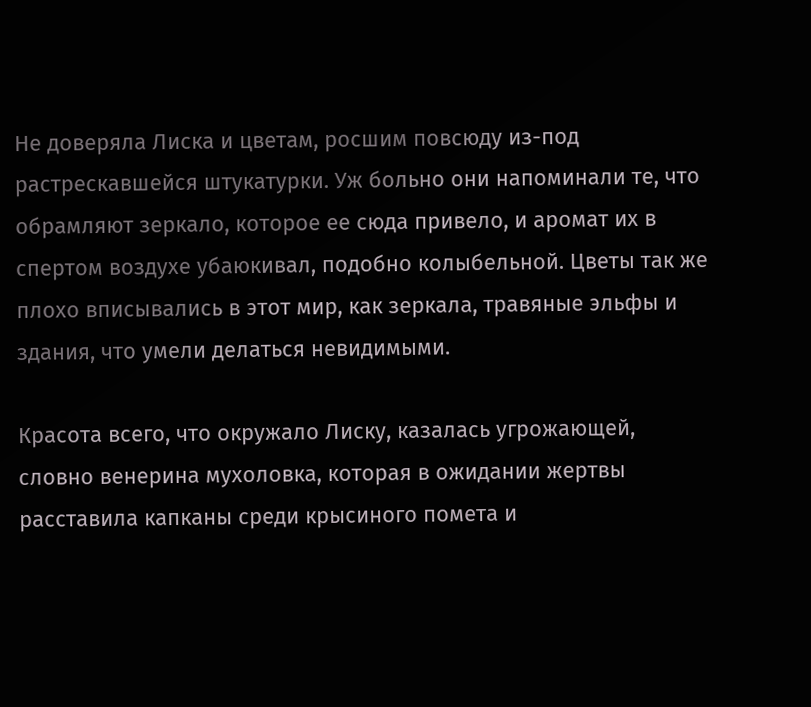Не доверяла Лиска и цветам, росшим повсюду из-под растрескавшейся штукатурки. Уж больно они напоминали те, что обрамляют зеркало, которое ее сюда привело, и аромат их в спертом воздухе убаюкивал, подобно колыбельной. Цветы так же плохо вписывались в этот мир, как зеркала, травяные эльфы и здания, что умели делаться невидимыми.

Красота всего, что окружало Лиску, казалась угрожающей, словно венерина мухоловка, которая в ожидании жертвы расставила капканы среди крысиного помета и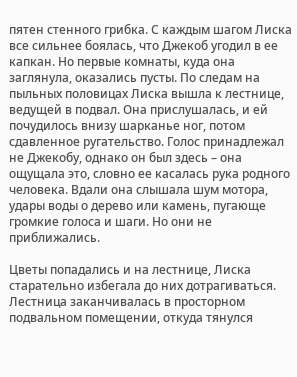пятен стенного грибка. С каждым шагом Лиска все сильнее боялась, что Джекоб угодил в ее капкан. Но первые комнаты, куда она заглянула, оказались пусты. По следам на пыльных половицах Лиска вышла к лестнице, ведущей в подвал. Она прислушалась, и ей почудилось внизу шарканье ног, потом сдавленное ругательство. Голос принадлежал не Джекобу, однако он был здесь – она ощущала это, словно ее касалась рука родного человека. Вдали она слышала шум мотора, удары воды о дерево или камень, пугающе громкие голоса и шаги. Но они не приближались.

Цветы попадались и на лестнице, Лиска старательно избегала до них дотрагиваться. Лестница заканчивалась в просторном подвальном помещении, откуда тянулся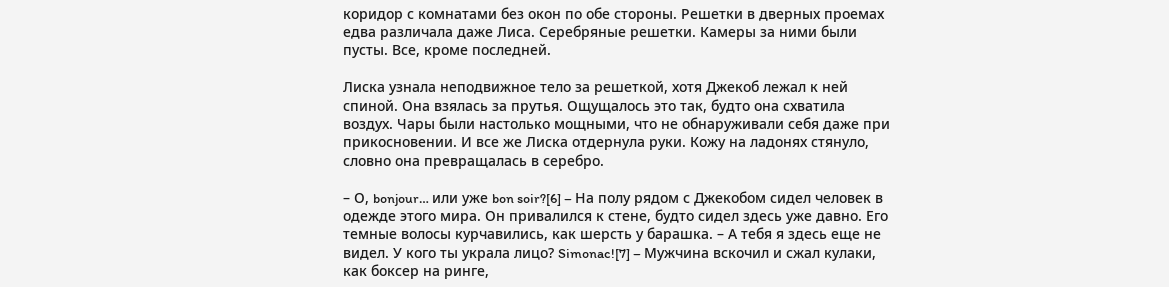коридор с комнатами без окон по обе стороны. Решетки в дверных проемах едва различала даже Лиса. Серебряные решетки. Камеры за ними были пусты. Все, кроме последней.

Лиска узнала неподвижное тело за решеткой, хотя Джекоб лежал к ней спиной. Она взялась за прутья. Ощущалось это так, будто она схватила воздух. Чары были настолько мощными, что не обнаруживали себя даже при прикосновении. И все же Лиска отдернула руки. Кожу на ладонях стянуло, словно она превращалась в серебро.

– О, bonjour… или уже bon soir?[6] – На полу рядом с Джекобом сидел человек в одежде этого мира. Он привалился к стене, будто сидел здесь уже давно. Его темные волосы курчавились, как шерсть у барашка. – А тебя я здесь еще не видел. У кого ты украла лицо? Simonac![7] – Мужчина вскочил и сжал кулаки, как боксер на ринге,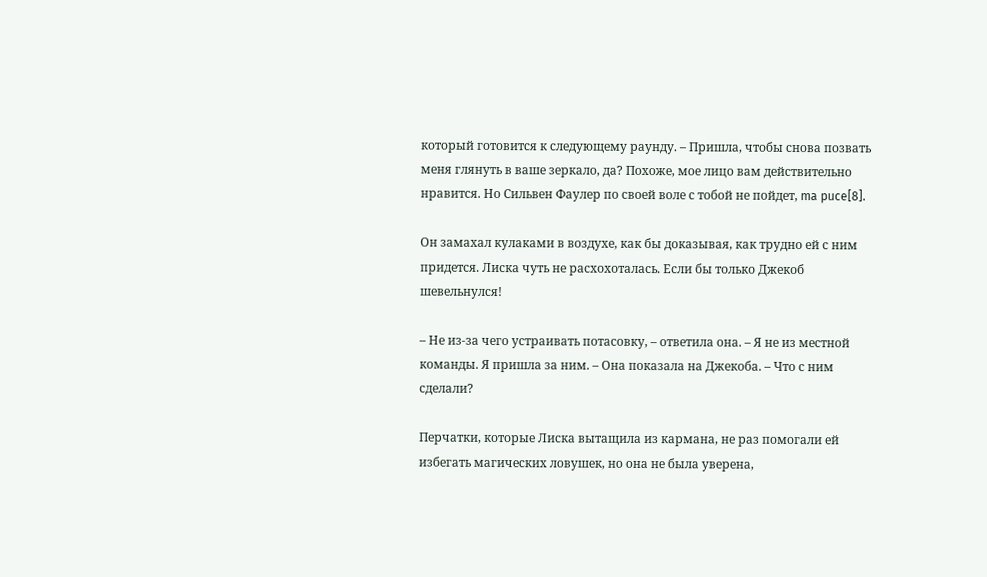который готовится к следующему раунду. – Пришла, чтобы снова позвать меня глянуть в ваше зеркало, да? Похоже, мое лицо вам действительно нравится. Но Сильвен Фаулер по своей воле с тобой не пойдет, ma puce[8].

Он замахал кулаками в воздухе, как бы доказывая, как трудно ей с ним придется. Лиска чуть не расхохоталась. Если бы только Джекоб шевельнулся!

– Не из-за чего устраивать потасовку, – ответила она. – Я не из местной команды. Я пришла за ним. – Она показала на Джекоба. – Что с ним сделали?

Перчатки, которые Лиска вытащила из кармана, не раз помогали ей избегать магических ловушек, но она не была уверена,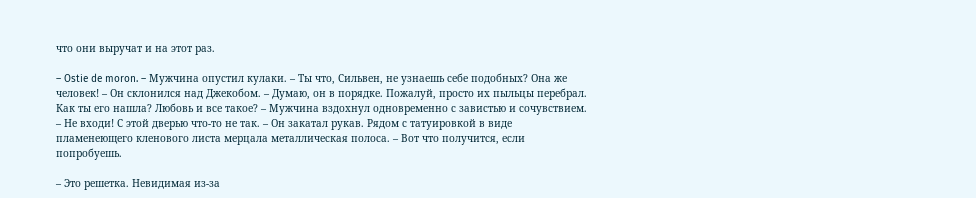что они выручат и на этот раз.

– Ostie de moron. – Мужчина опустил кулаки. – Ты что, Сильвен, не узнаешь себе подобных? Она же человек! – Он склонился над Джекобом. – Думаю, он в порядке. Пожалуй, просто их пыльцы перебрал. Как ты его нашла? Любовь и все такое? – Мужчина вздохнул одновременно с завистью и сочувствием. – Не входи! С этой дверью что-то не так. – Он закатал рукав. Рядом с татуировкой в виде пламенеющего кленового листа мерцала металлическая полоса. – Вот что получится, если попробуешь.

– Это решетка. Невидимая из-за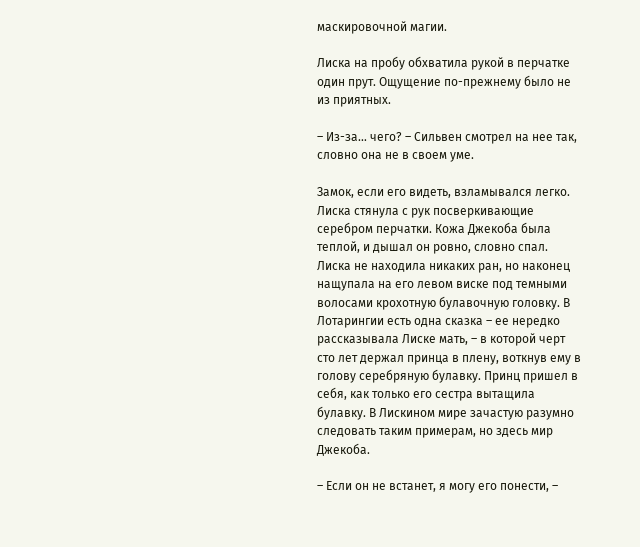маскировочной магии.

Лиска на пробу обхватила рукой в перчатке один прут. Ощущение по-прежнему было не из приятных.

– Из-за… чего? – Сильвен смотрел на нее так, словно она не в своем уме.

Замок, если его видеть, взламывался легко. Лиска стянула с рук посверкивающие серебром перчатки. Кожа Джекоба была теплой, и дышал он ровно, словно спал. Лиска не находила никаких ран, но наконец нащупала на его левом виске под темными волосами крохотную булавочную головку. В Лотарингии есть одна сказка – ее нередко рассказывала Лиске мать, – в которой черт сто лет держал принца в плену, воткнув ему в голову серебряную булавку. Принц пришел в себя, как только его сестра вытащила булавку. В Лискином мире зачастую разумно следовать таким примерам, но здесь мир Джекоба.

– Если он не встанет, я могу его понести, –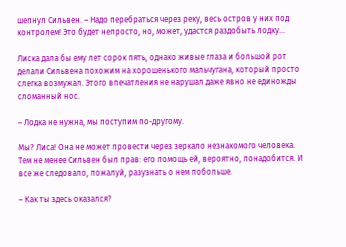шепнул Сильвен. – Надо перебраться через реку, весь остров у них под контролем! Это будет непросто, но, может, удастся раздобыть лодку…

Лиска дала бы ему лет сорок пять, однако живые глаза и большой рот делали Сильвена похожим на хорошенького мальчугана, который просто слегка возмужал. Этого впечатления не нарушал даже явно не единожды сломанный нос.

– Лодка не нужна, мы поступим по-другому.

Мы? Лиса! Она не может провести через зеркало незнакомого человека. Тем не менее Сильвен был прав: его помощь ей, вероятно, понадобится. И все же следовало, пожалуй, разузнать о нем побольше.

– Как ты здесь оказался?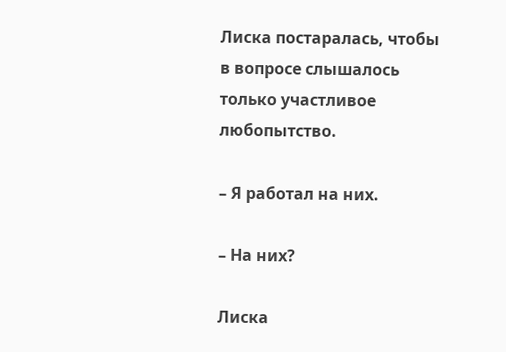Лиска постаралась, чтобы в вопросе слышалось только участливое любопытство.

– Я работал на них.

– На них?

Лиска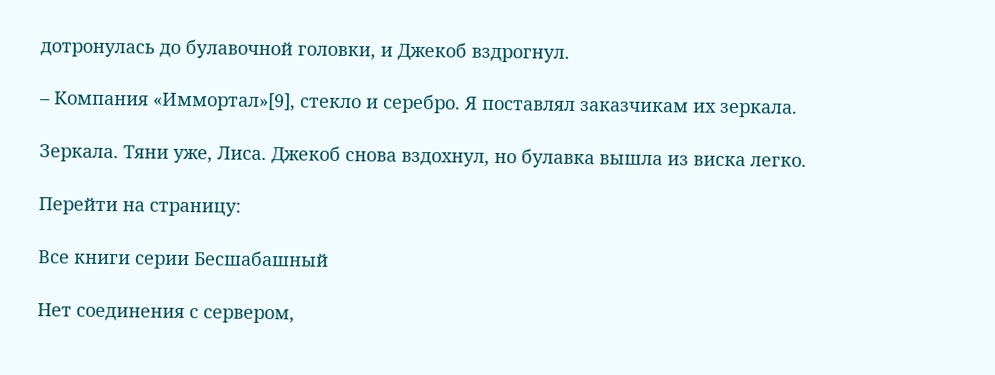дотронулась до булавочной головки, и Джекоб вздрогнул.

– Компания «Иммортал»[9], стекло и серебро. Я поставлял заказчикам их зеркала.

Зеркала. Тяни уже, Лиса. Джекоб снова вздохнул, но булавка вышла из виска легко.

Перейти на страницу:

Все книги серии Бесшабашный

Нет соединения с сервером,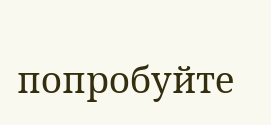попробуйте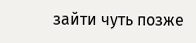зайти чуть позже